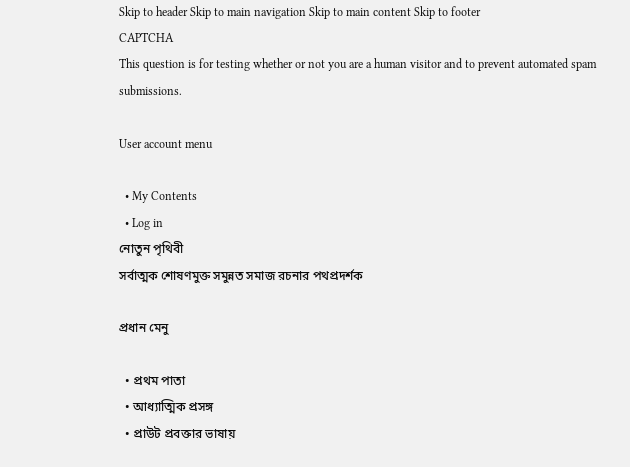Skip to header Skip to main navigation Skip to main content Skip to footer
CAPTCHA
This question is for testing whether or not you are a human visitor and to prevent automated spam submissions.

User account menu

  • My Contents
  • Log in
নোতুন পৃথিবী
সর্বাত্মক শোষণমুক্ত সমুন্নত সমাজ রচনার পথপ্রদর্শক

প্রধান মেনু

  • প্রথম পাতা
  • আধ্যাত্মিক প্রসঙ্গ
  • প্রাউট প্রবক্তার ভাষায়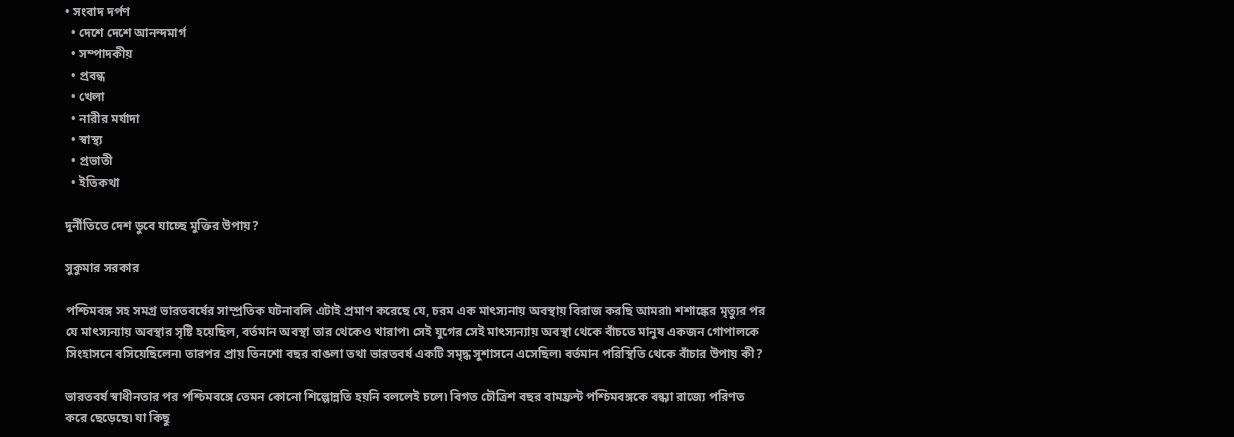• সংবাদ দর্পণ
  • দেশে দেশে আনন্দমার্গ
  • সম্পাদকীয়
  • প্রবন্ধ
  • খেলা
  • নারীর মর্যাদা
  • স্বাস্থ্য
  • প্রভাতী
  • ইতিকথা

দুর্নীতিতে দেশ ডুবে যাচ্ছে মুক্তির উপায়?

সুকুমার সরকার

পশ্চিমবঙ্গ সহ সমগ্র ভারতবর্ষের সাম্প্রতিক ঘটনাবলি এটাই প্রমাণ করেছে যে, চরম এক মাৎস্যনায় অবস্থায় বিরাজ করছি আমরা৷ শশাঙ্কের মৃত্যুর পর যে মাৎস্যন্যায় অবস্থার সৃষ্টি হয়েছিল, বর্তমান অবস্থা তার থেকেও খারাপ৷ সেই যুগের সেই মাৎস্যন্যায় অবস্থা থেকে বাঁচতে মানুষ একজন গোপালকে সিংহাসনে বসিয়েছিলেন৷ তারপর প্রায় তিনশো বছর বাঙলা তথা ভারতবর্ষ একটি সমৃদ্ধ সুশাসনে এসেছিল৷ বর্তমান পরিস্থিতি থেকে বাঁচার উপায় কী?

ভারতবর্ষ স্বাধীনতার পর পশ্চিমবঙ্গে তেমন কোনো শিল্পোন্নতি হয়নি বললেই চলে৷ বিগত চৌত্রিশ বছর বামফ্রন্ট পশ্চিমবঙ্গকে বন্ধ্যা রাজ্যে পরিণত করে ছেড়েছে৷ যা কিছু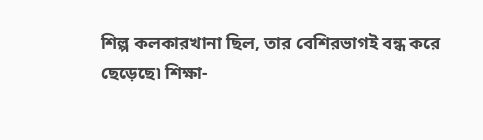শিল্প কলকারখানা ছিল, তার বেশিরভাগই বন্ধ করে ছেড়েছে৷ শিক্ষা-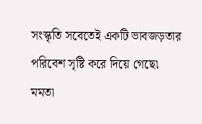সংস্কৃতি সবেতেই একটি ভাবজড়তার পরিবেশ সৃষ্টি করে দিয়ে গেছে৷ মমতা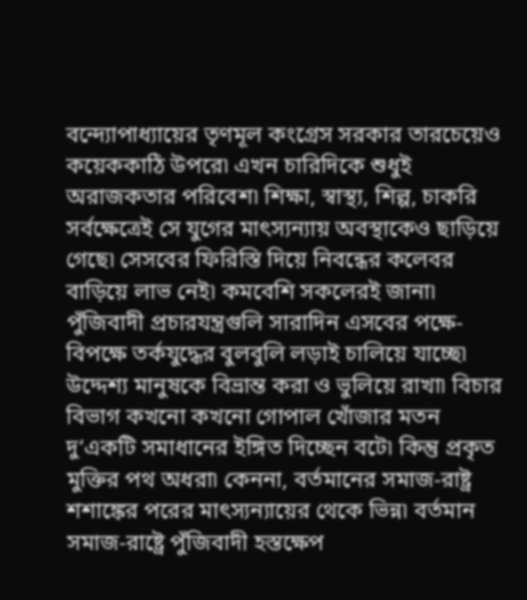বন্দ্যোপাধ্যায়ের তৃণমূল কংগ্রেস সরকার তারচেয়েও কয়েককাঠি উপরে৷ এখন চারিদিকে শুধুই অরাজকতার পরিবেশ৷ শিক্ষা, স্বাস্থ্য, শিল্প, চাকরি সর্বক্ষেত্রেই সে যুগের মাৎস্যন্যায় অবস্থাকেও ছাড়িয়ে গেছে৷ সেসবের ফিরিস্তি দিয়ে নিবন্ধের কলেবর বাড়িয়ে লাভ নেই৷ কমবেশি সকলেরই জানা৷ পুঁজিবাদী প্রচারযন্ত্রগুলি সারাদিন এসবের পক্ষে-বিপক্ষে তর্কযুদ্ধের বুলবুলি লড়াই চালিয়ে যাচ্ছে৷ উদ্দেশ্য মানুষকে বিভ্রান্ত করা ও ভুলিয়ে রাখা৷ বিচার বিভাগ কখনো কখনো গোপাল খোঁজার মতন দু’একটি সমাধানের ইঙ্গিত দিচ্ছেন বটে৷ কিন্তু প্রকৃত মুক্তির পথ অধরা৷ কেননা, বর্তমানের সমাজ-রাষ্ট্র  শশাঙ্কের পরের মাৎস্যন্যায়ের থেকে ভিন্ন৷ বর্তমান সমাজ-রাষ্ট্রে পুঁজিবাদী হস্তক্ষেপ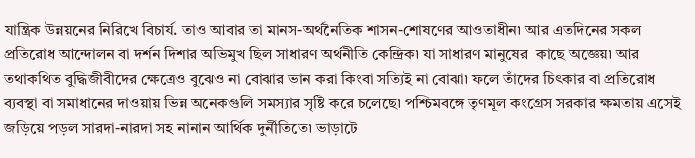যান্ত্রিক উন্নয়নের নিরিখে বিচার্য. তাও আবার তা মানস-অর্থনৈতিক শাসন-শোষণের আওতাধীন৷ আর এতদিনের সকল প্রতিরোধ আন্দোলন বা দর্শন দিশার অভিমুখ ছিল সাধারণ অর্থনীতি কেন্দ্রিক৷ যা সাধারণ মানুষের  কাছে অজ্ঞেয়৷ আর তথাকথিত বুদ্ধিজীবীদের ক্ষেত্রেও বুঝেও না বোঝার ভান করা কিংবা সত্যিই না বোঝা৷ ফলে তাঁদের চিৎকার বা প্রতিরোধ ব্যবস্থা বা সমাধানের দাওয়ায় ভিন্ন অনেকগুলি সমস্যার সৃষ্টি করে চলেছে৷ পশ্চিমবঙ্গে তৃণমূল কংগ্রেস সরকার ক্ষমতায় এসেই জড়িয়ে পড়ল সারদা-নারদা সহ নানান আর্থিক দুর্নীতিতে৷ ভাড়াটে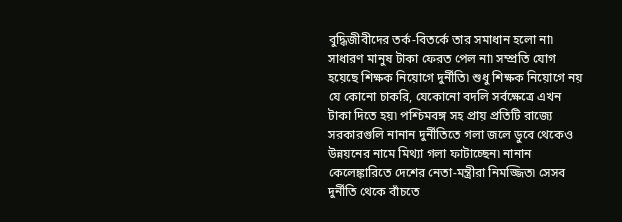বুদ্ধিজীবীদের তর্ক-বিতর্কে তার সমাধান হলো না৷ সাধারণ মানুষ টাকা ফেরত পেল না৷ সম্প্রতি যোগ হয়েছে শিক্ষক নিয়োগে দুর্নীতি৷ শুধু শিক্ষক নিয়োগে নয় যে কোনো চাকরি, যেকোনো বদলি সর্বক্ষেত্রে এখন টাকা দিতে হয়৷ পশ্চিমবঙ্গ সহ প্রায় প্রতিটি রাজ্যে সরকারগুলি নানান দুর্নীতিতে গলা জলে ডুবে থেকেও উন্নয়নের নামে মিথ্যা গলা ফাটাচ্ছেন৷ নানান কেলেঙ্কারিতে দেশের নেতা-মন্ত্রীরা নিমজ্জিত৷ সেসব দুর্নীতি থেকে বাঁচতে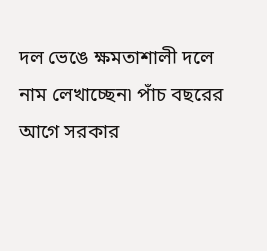দল ভেঙে ক্ষমতাশালী দলে নাম লেখাচ্ছেন৷ পাঁচ বছরের আগে সরকার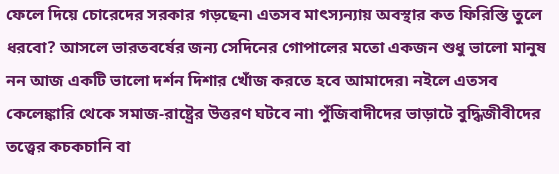ফেলে দিয়ে চোরেদের সরকার গড়ছেন৷ এতসব মাৎস্যন্যায় অবস্থার কত ফিরিস্তি তুলে ধরবো? আসলে ভারতবর্ষের জন্য সেদিনের গোপালের মতো একজন শুধু ভালো মানুষ নন আজ একটি ভালো দর্শন দিশার খোঁজ করতে হবে আমাদের৷ নইলে এতসব কেলেঙ্কারি থেকে সমাজ-রাষ্ট্রের উত্তরণ ঘটবে না৷ পুঁজিবাদীদের ভাড়াটে বুদ্ধিজীবীদের তত্ত্বের কচকচানি বা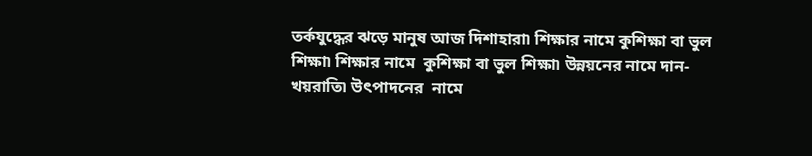তর্কযুদ্ধের ঝড়ে মানুষ আজ দিশাহারা৷ শিক্ষার নামে কুশিক্ষা বা ভুল শিক্ষা৷ শিক্ষার নামে  কুশিক্ষা বা ভুল শিক্ষা৷ উন্নয়নের নামে দান-খয়রাতি৷ উৎপাদনের  নামে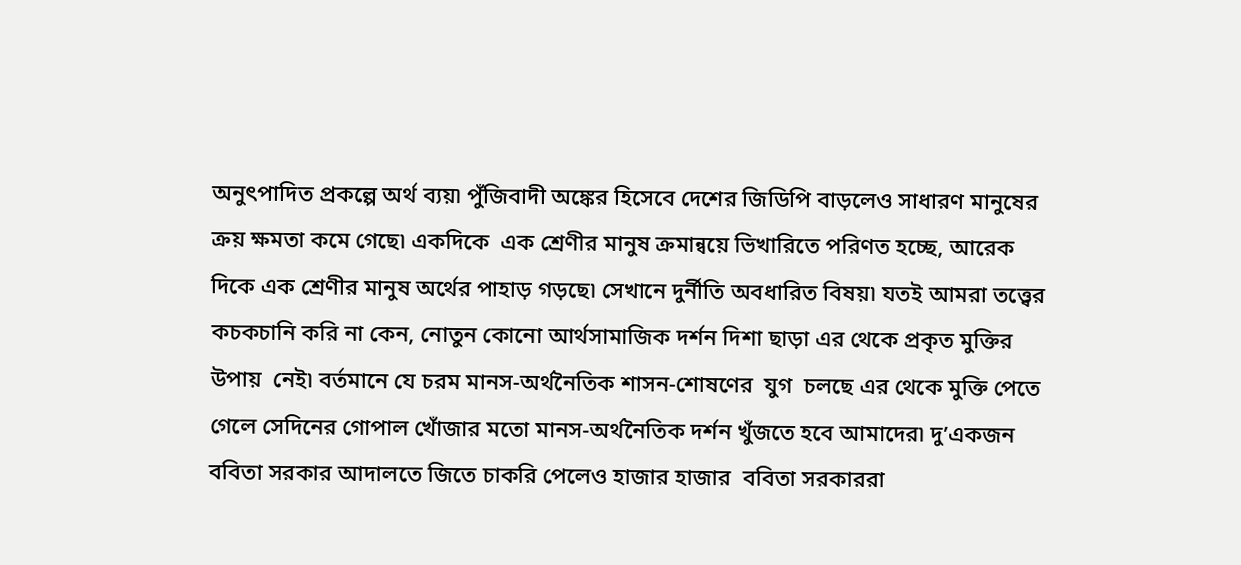অনুৎপাদিত প্রকল্পে অর্থ ব্যয়৷ পুঁজিবাদী অঙ্কের হিসেবে দেশের জিডিপি বাড়লেও সাধারণ মানুষের ক্রয় ক্ষমতা কমে গেছে৷ একদিকে  এক শ্রেণীর মানুষ ক্রমান্বয়ে ভিখারিতে পরিণত হচ্ছে, আরেক দিকে এক শ্রেণীর মানুষ অর্থের পাহাড় গড়ছে৷ সেখানে দুর্নীতি অবধারিত বিষয়৷ যতই আমরা তত্ত্বের কচকচানি করি না কেন, নোতুন কোনো আর্থসামাজিক দর্শন দিশা ছাড়া এর থেকে প্রকৃত মুক্তির উপায়  নেই৷ বর্তমানে যে চরম মানস-অর্থনৈতিক শাসন-শোষণের  যুগ  চলছে এর থেকে মুক্তি পেতে গেলে সেদিনের গোপাল খোঁজার মতো মানস-অর্থনৈতিক দর্শন খুঁজতে হবে আমাদের৷ দু’একজন  ববিতা সরকার আদালতে জিতে চাকরি পেলেও হাজার হাজার  ববিতা সরকাররা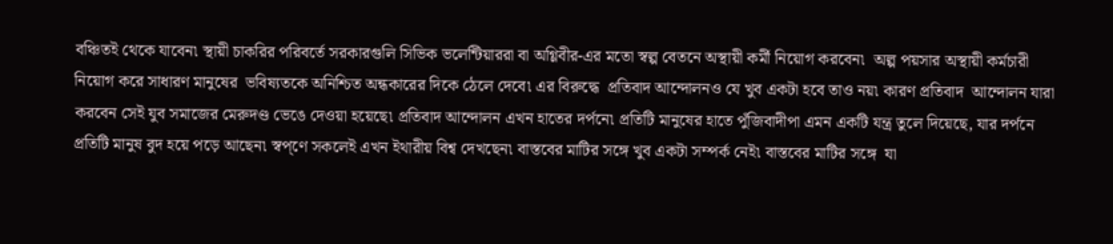বঞ্চিতই থেকে যাবেন৷ স্থায়ী চাকরির পরিবর্তে সরকারগুলি সিভিক ভলেন্টিয়াররা বা অগ্ণিবীর-এর মতো স্বল্প বেতনে অস্থায়ী কর্মী নিয়োগ করবেন৷  অল্প পয়সার অস্থায়ী কর্মচারী নিয়োগ করে সাধারণ মানুষের  ভবিষ্যতকে অনিশ্চিত অন্ধকারের দিকে ঠেলে দেবে৷ এর বিরুদ্ধে  প্রতিবাদ আন্দোলনও যে খুব একটা হবে তাও নয়৷ কারণ প্রতিবাদ  আন্দোলন যারা করবেন সেই যুব সমাজের মেরুদণ্ড ভেঙে দেওয়া হয়েছে৷ প্রতিবাদ আন্দোলন এখন হাতের দর্পনে৷ প্রতিটি মানুষের হাতে পুঁজিবাদীপা এমন একটি যন্ত্র তুলে দিয়েছে, যার দর্পনে প্রতিটি মানুষ বুদ হয়ে পড়ে আছেন৷ স্বপ্ণে সকলেই এখন ইথারীয় বিশ্ব দেখছেন৷ বাস্তবের মাটির সঙ্গে খুব একটা সম্পর্ক নেই৷ বাস্তবের মাটির সঙ্গে  যা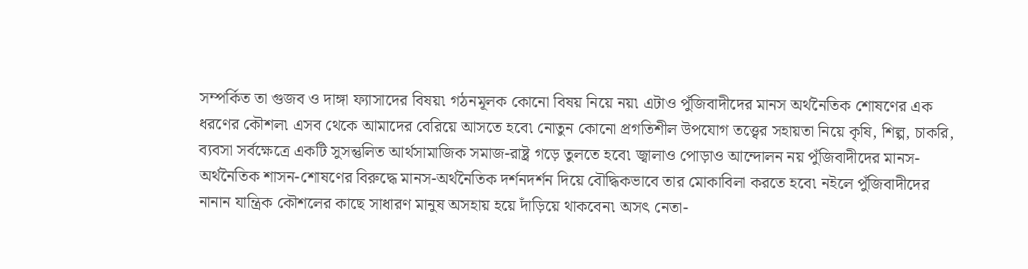সম্পর্কিত তা গুজব ও দাঙ্গা ফ্যাসাদের বিষয়৷ গঠনমূলক কোনো বিষয় নিয়ে নয়৷ এটাও পুঁজিবাদীদের মানস অর্থনৈতিক শোষণের এক ধরণের কৌশল৷ এসব থেকে আমাদের বেরিয়ে আসতে হবে৷ নোতুন কোনো প্রগতিশীল উপযোগ তত্ত্বের সহায়তা নিয়ে কৃষি, শিল্প, চাকরি, ব্যবসা সর্বক্ষেত্রে একটি সুসন্তুলিত আর্থসামাজিক সমাজ-রাষ্ট্র গড়ে তুলতে হবে৷ জ্বালাও পোড়াও আন্দোলন নয় পুঁজিবাদীদের মানস-অর্থনৈতিক শাসন-শোষণের বিরুদ্ধে মানস-অর্থনৈতিক দর্শনদর্শন দিয়ে বৌদ্ধিকভাবে তার মোকাবিলা করতে হবে৷ নইলে পুঁজিবাদীদের নানান যান্ত্রিক কৌশলের কাছে সাধারণ মানুষ অসহায় হয়ে দাঁড়িয়ে থাকবেন৷ অসৎ নেতা-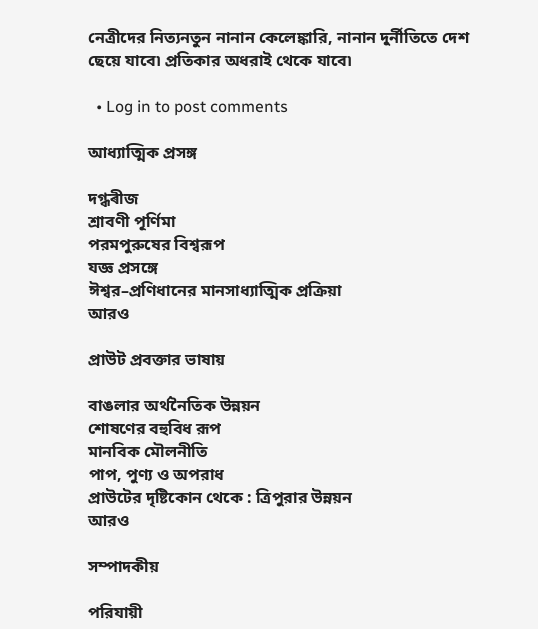নেত্রীদের নিত্যনতুন নানান কেলেঙ্কারি, নানান দুর্নীতিতে দেশ ছেয়ে যাবে৷ প্রতিকার অধরাই থেকে যাবে৷

  • Log in to post comments

আধ্যাত্মিক প্রসঙ্গ

দগ্ধৰীজ
শ্রাবণী পূর্ণিমা
পরমপুরুষের বিশ্বরূপ
যজ্ঞ প্রসঙ্গে
ঈশ্বর–প্রণিধানের মানসাধ্যাত্মিক প্রক্রিয়া
আরও

প্রাউট প্রবক্তার ভাষায়

বাঙলার অর্থনৈতিক উন্নয়ন
শোষণের বহুবিধ রূপ
মানবিক মৌলনীতি
পাপ, পুণ্য ও অপরাধ
প্রাউটের দৃষ্টিকোন থেকে : ত্রিপুরার উন্নয়ন
আরও

সম্পাদকীয়

পরিযায়ী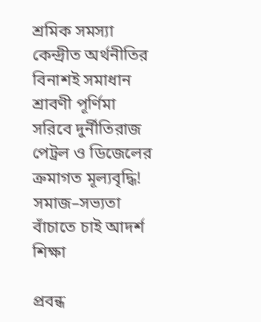শ্রমিক সমস্যা কেন্দ্রীত অর্থনীতির বিনাশই সমাধান
শ্রাবণী পূর্ণিমা
সরিবে দুর্নীতিরাজ
পেট্রল ও ডিজেলের ক্রমাগত মূল্যবৃদ্ধি!
সমাজ–সভ্যতা বাঁচাতে চাই আদর্শ শিক্ষা

প্রবন্ধ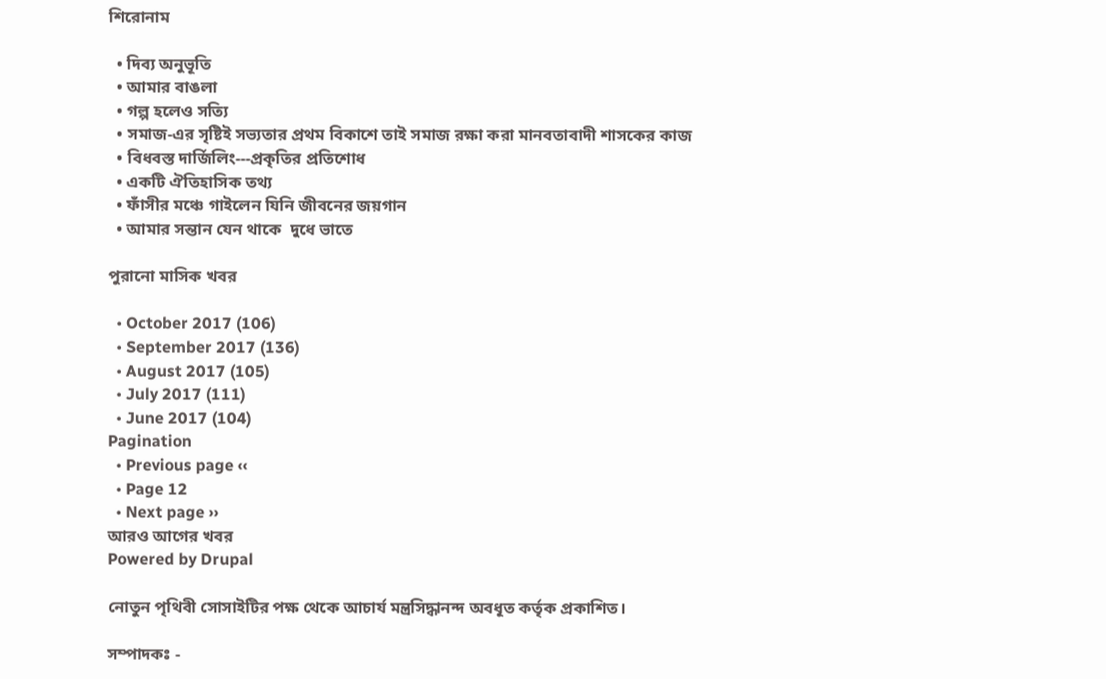শিরোনাম

  • দিব্য অনুভূতি
  • আমার বাঙলা
  • গল্প হলেও সত্যি
  • সমাজ-এর সৃষ্টিই সভ্যতার প্রথম বিকাশে তাই সমাজ রক্ষা করা মানবতাবাদী শাসকের কাজ
  • বিধবস্ত দার্জিলিং---প্রকৃতির প্রতিশোধ
  • একটি ঐতিহাসিক তথ্য
  • ফাঁসীর মঞ্চে গাইলেন যিনি জীবনের জয়গান
  • আমার সন্তান যেন থাকে  দুধে ভাতে

পুরানো মাসিক খবর

  • October 2017 (106)
  • September 2017 (136)
  • August 2017 (105)
  • July 2017 (111)
  • June 2017 (104)
Pagination
  • Previous page ‹‹
  • Page 12
  • Next page ››
আরও আগের খবর
Powered by Drupal

নোতুন পৃথিবী সোসাইটির পক্ষ থেকে আচার্য মন্ত্রসিদ্ধানন্দ অবধূত কর্তৃক প্রকাশিত।

সম্পাদকঃ -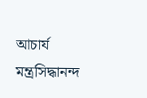আচার্য মন্ত্রসিদ্ধানন্দ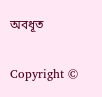অবধূত

Copyright ©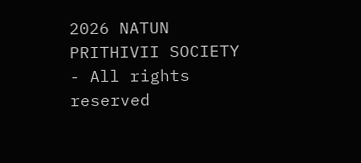2026 NATUN PRITHIVII SOCIETY - All rights reserved